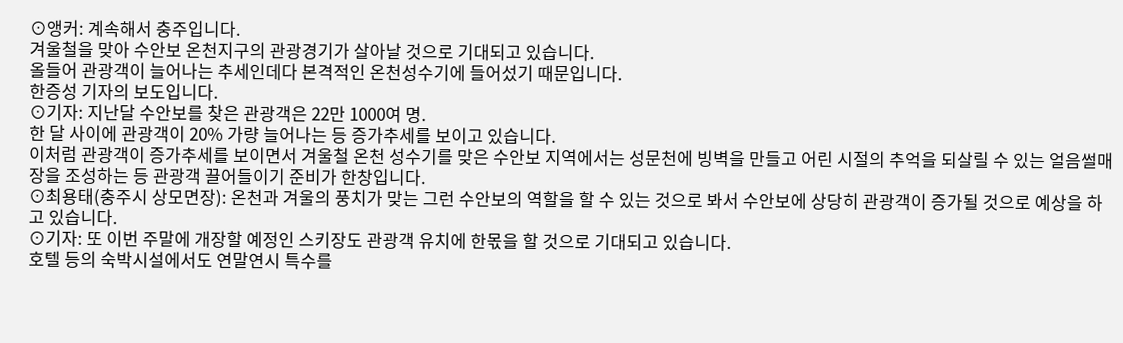⊙앵커: 계속해서 충주입니다.
겨울철을 맞아 수안보 온천지구의 관광경기가 살아날 것으로 기대되고 있습니다.
올들어 관광객이 늘어나는 추세인데다 본격적인 온천성수기에 들어섰기 때문입니다.
한증성 기자의 보도입니다.
⊙기자: 지난달 수안보를 찾은 관광객은 22만 1000여 명.
한 달 사이에 관광객이 20% 가량 늘어나는 등 증가추세를 보이고 있습니다.
이처럼 관광객이 증가추세를 보이면서 겨울철 온천 성수기를 맞은 수안보 지역에서는 성문천에 빙벽을 만들고 어린 시절의 추억을 되살릴 수 있는 얼음썰매장을 조성하는 등 관광객 끌어들이기 준비가 한창입니다.
⊙최용태(충주시 상모면장): 온천과 겨울의 풍치가 맞는 그런 수안보의 역할을 할 수 있는 것으로 봐서 수안보에 상당히 관광객이 증가될 것으로 예상을 하고 있습니다.
⊙기자: 또 이번 주말에 개장할 예정인 스키장도 관광객 유치에 한몫을 할 것으로 기대되고 있습니다.
호텔 등의 숙박시설에서도 연말연시 특수를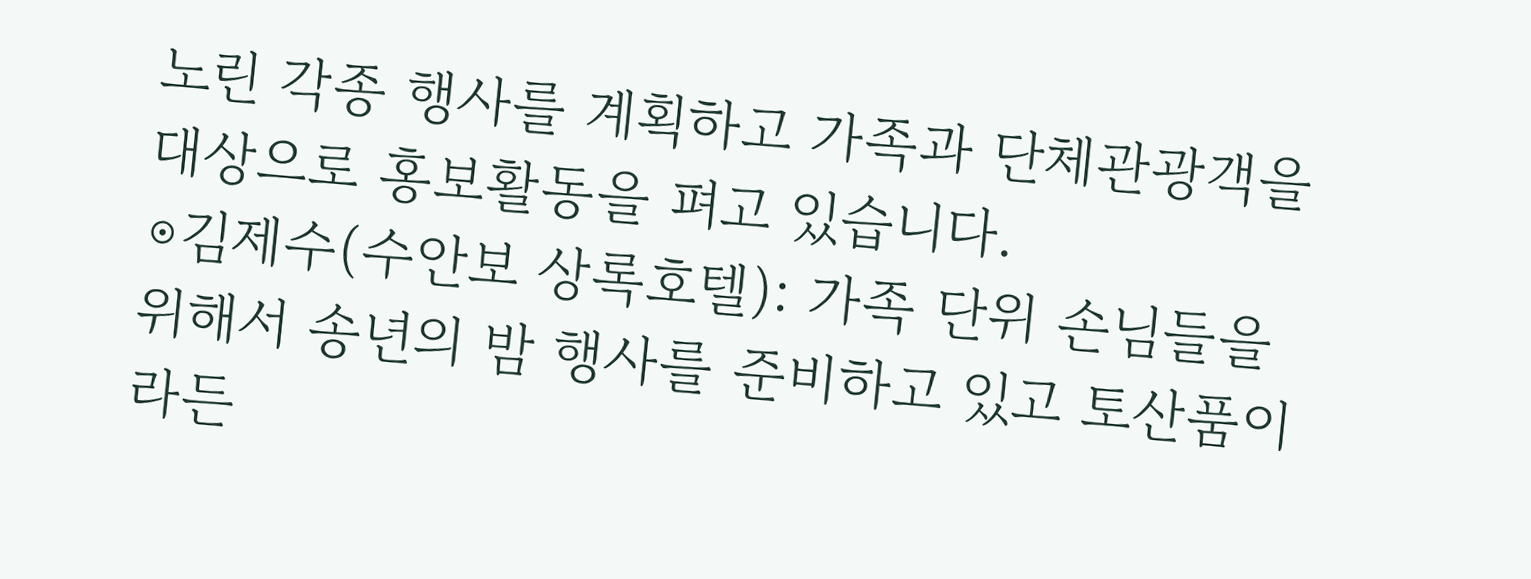노린 각종 행사를 계획하고 가족과 단체관광객을 대상으로 홍보활동을 펴고 있습니다.
⊙김제수(수안보 상록호텔): 가족 단위 손님들을 위해서 송년의 밤 행사를 준비하고 있고 토산품이라든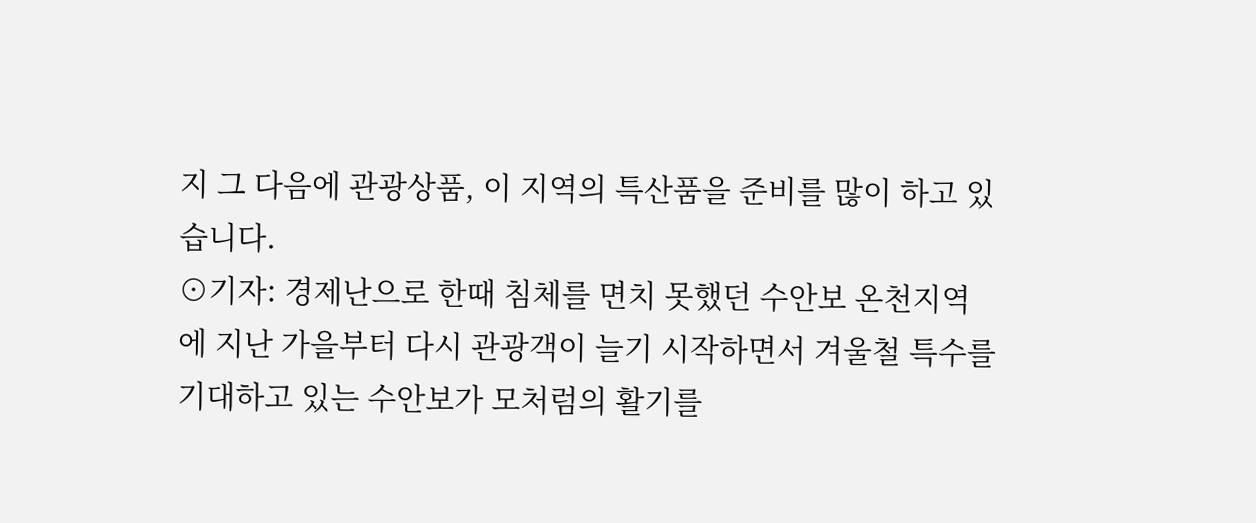지 그 다음에 관광상품, 이 지역의 특산품을 준비를 많이 하고 있습니다.
⊙기자: 경제난으로 한때 침체를 면치 못했던 수안보 온천지역에 지난 가을부터 다시 관광객이 늘기 시작하면서 겨울철 특수를 기대하고 있는 수안보가 모처럼의 활기를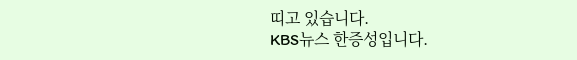띠고 있습니다.
KBS뉴스 한증성입니다.